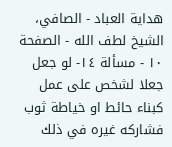هداية العباد - الصافي، الشيخ لطف الله - الصفحة ١٠ - مسألة ١٤- لو جعل جعلا لشخص على عمل كبناء حائط او خياطة ثوب فشاركه غيره في ذلك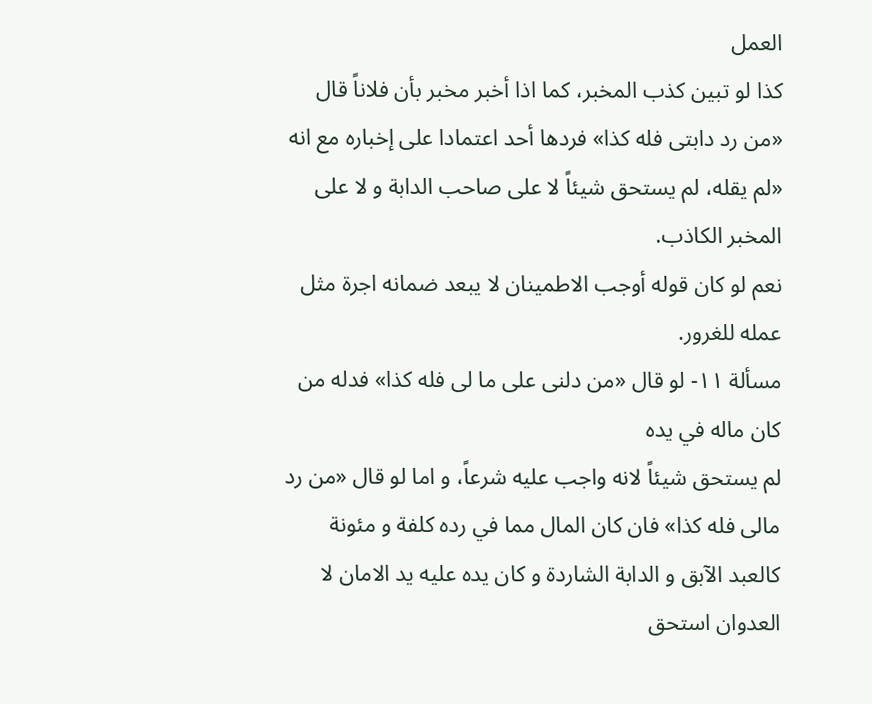العمل
كذا لو تبين كذب المخبر، كما اذا أخبر مخبر بأن فلاناً قال «من رد دابتى فله كذا» فردها أحد اعتمادا على إخباره مع انه «لم يقله، لم يستحق شيئاً لا على صاحب الدابة و لا على المخبر الكاذب.
نعم لو كان قوله أوجب الاطمينان لا يبعد ضمانه اجرة مثل عمله للغرور.
مسألة ١١- لو قال «من دلنى على ما لى فله كذا» فدله من كان ماله في يده
لم يستحق شيئاً لانه واجب عليه شرعاً، و اما لو قال «من رد مالى فله كذا» فان كان المال مما في رده كلفة و مئونة كالعبد الآبق و الدابة الشاردة و كان يده عليه يد الامان لا العدوان استحق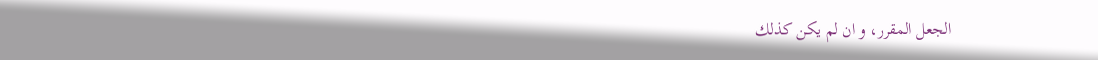الجعل المقرر، و ان لم يكن كذلك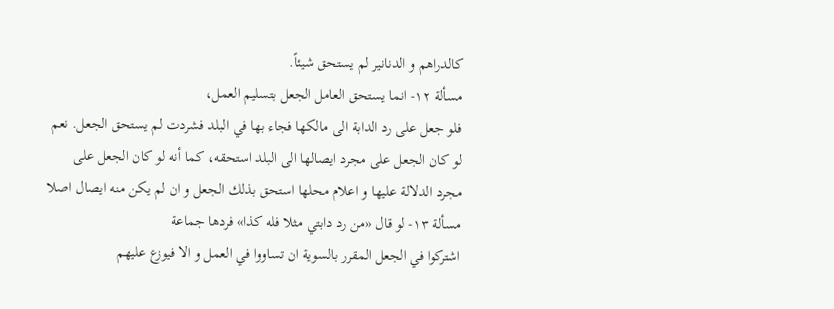كالدراهم و الدنانير لم يستحق شيئاً.
مسألة ١٢- انما يستحق العامل الجعل بتسليم العمل،
فلو جعل على رد الدابة الى مالكها فجاء بها في البلد فشردت لم يستحق الجعل. نعم لو كان الجعل على مجرد ايصالها الى البلد استحقه، كما أنه لو كان الجعل على مجرد الدلالة عليها و اعلام محلها استحق بذلك الجعل و ان لم يكن منه ايصال اصلا
مسألة ١٣- لو قال «من رد دابتي مثلا فله كذا» فردها جماعة
اشتركوا في الجعل المقرر بالسوية ان تساووا في العمل و الا فيوزع عليهم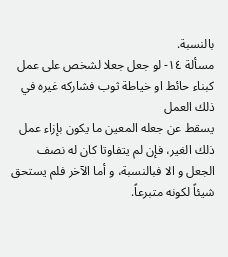بالنسبة.
مسألة ١٤- لو جعل جعلا لشخص على عمل كبناء حائط او خياطة ثوب فشاركه غيره في ذلك العمل
يسقط عن جعله المعين ما يكون بإزاء عمل ذلك الغير، فإن لم يتفاوتا كان له نصف الجعل و الا فبالنسبة، و أما الآخر فلم يستحق شيئاً لكونه متبرعاً.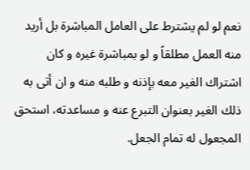نعم لو لم يشترط على العامل المباشرة بل أريد منه العمل مطلقاً و لو بمباشرة غيره و كان اشتراك الغير معه بإذنه و طلبه منه و ان أتى به ذلك الغير بعنوان التبرع عنه و مساعدته، استحق المجعول له تمام الجعل.